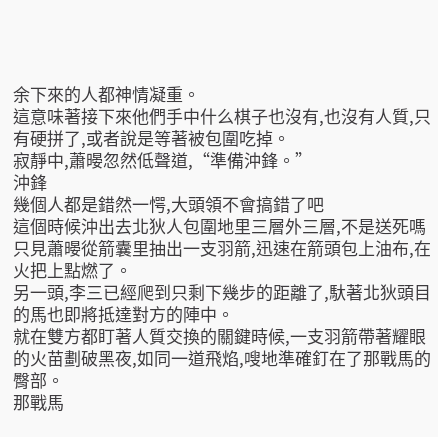余下來的人都神情凝重。
這意味著接下來他們手中什么棋子也沒有,也沒有人質,只有硬拼了,或者說是等著被包圍吃掉。
寂靜中,蕭暥忽然低聲道,“準備沖鋒。”
沖鋒
幾個人都是錯然一愕,大頭領不會搞錯了吧
這個時候沖出去北狄人包圍地里三層外三層,不是送死嗎
只見蕭暥從箭囊里抽出一支羽箭,迅速在箭頭包上油布,在火把上點燃了。
另一頭,李三已經爬到只剩下幾步的距離了,馱著北狄頭目的馬也即將抵達對方的陣中。
就在雙方都盯著人質交換的關鍵時候,一支羽箭帶著耀眼的火苗劃破黑夜,如同一道飛焰,嗖地準確釘在了那戰馬的臀部。
那戰馬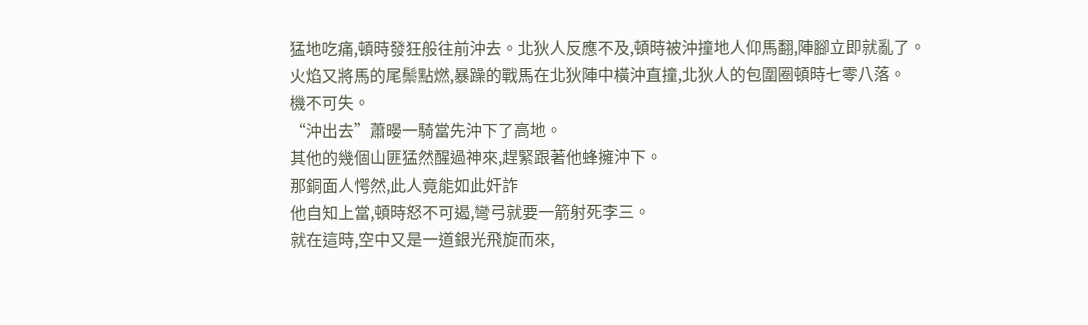猛地吃痛,頓時發狂般往前沖去。北狄人反應不及,頓時被沖撞地人仰馬翻,陣腳立即就亂了。
火焰又將馬的尾鬃點燃,暴躁的戰馬在北狄陣中橫沖直撞,北狄人的包圍圈頓時七零八落。
機不可失。
“沖出去”蕭暥一騎當先沖下了高地。
其他的幾個山匪猛然醒過神來,趕緊跟著他蜂擁沖下。
那銅面人愕然,此人竟能如此奸詐
他自知上當,頓時怒不可遏,彎弓就要一箭射死李三。
就在這時,空中又是一道銀光飛旋而來,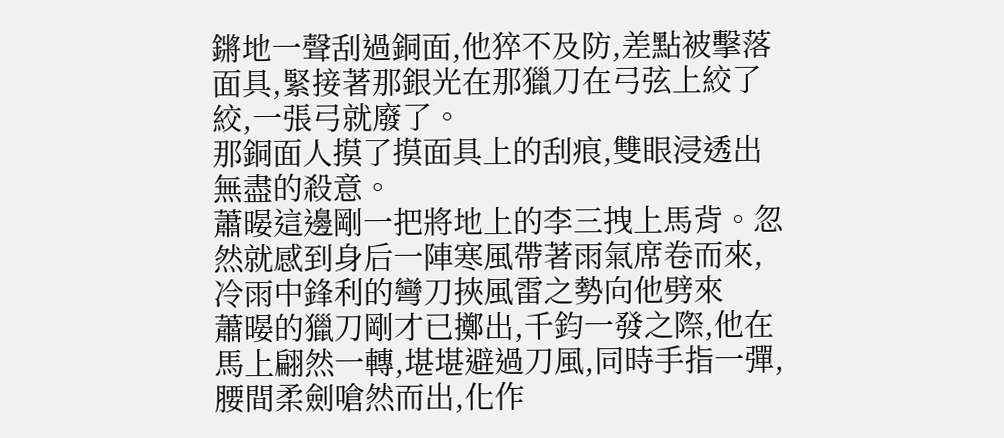鏘地一聲刮過銅面,他猝不及防,差點被擊落面具,緊接著那銀光在那獵刀在弓弦上絞了絞,一張弓就廢了。
那銅面人摸了摸面具上的刮痕,雙眼浸透出無盡的殺意。
蕭暥這邊剛一把將地上的李三拽上馬背。忽然就感到身后一陣寒風帶著雨氣席卷而來,冷雨中鋒利的彎刀挾風雷之勢向他劈來
蕭暥的獵刀剛才已擲出,千鈞一發之際,他在馬上翩然一轉,堪堪避過刀風,同時手指一彈,腰間柔劍嗆然而出,化作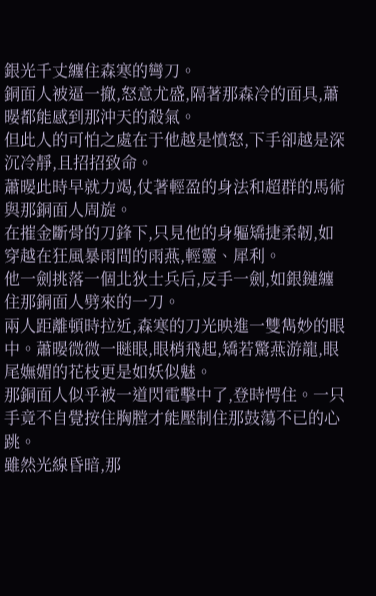銀光千丈纏住森寒的彎刀。
銅面人被逼一撤,怒意尤盛,隔著那森冷的面具,蕭暥都能感到那沖天的殺氣。
但此人的可怕之處在于他越是憤怒,下手卻越是深沉冷靜,且招招致命。
蕭暥此時早就力竭,仗著輕盈的身法和超群的馬術與那銅面人周旋。
在摧金斷骨的刀鋒下,只見他的身軀矯捷柔韌,如穿越在狂風暴雨間的雨燕,輕靈、犀利。
他一劍挑落一個北狄士兵后,反手一劍,如銀鏈纏住那銅面人劈來的一刀。
兩人距離頓時拉近,森寒的刀光映進一雙雋妙的眼中。蕭暥微微一瞇眼,眼梢飛起,矯若驚燕游龍,眼尾嫵媚的花枝更是如妖似魅。
那銅面人似乎被一道閃電擊中了,登時愕住。一只手竟不自覺按住胸膛才能壓制住那鼓蕩不已的心跳。
雖然光線昏暗,那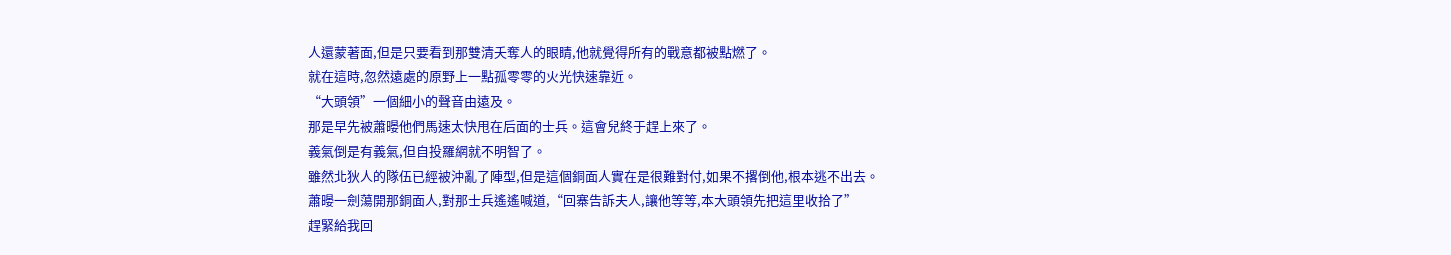人還蒙著面,但是只要看到那雙清夭奪人的眼睛,他就覺得所有的戰意都被點燃了。
就在這時,忽然遠處的原野上一點孤零零的火光快速靠近。
“大頭領”一個細小的聲音由遠及。
那是早先被蕭暥他們馬速太快甩在后面的士兵。這會兒終于趕上來了。
義氣倒是有義氣,但自投羅網就不明智了。
雖然北狄人的隊伍已經被沖亂了陣型,但是這個銅面人實在是很難對付,如果不撂倒他,根本逃不出去。
蕭暥一劍蕩開那銅面人,對那士兵遙遙喊道,“回寨告訴夫人,讓他等等,本大頭領先把這里收拾了”
趕緊給我回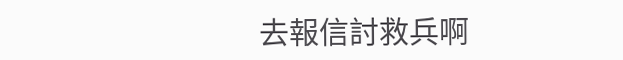去報信討救兵啊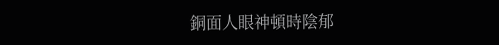銅面人眼神頓時陰郁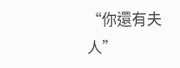“你還有夫人”